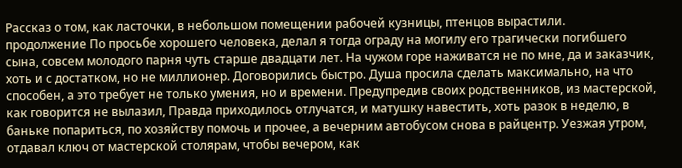Рассказ о том, как ласточки, в небольшом помещении рабочей кузницы, птенцов вырастили.
продолжение По просьбе хорошего человека, делал я тогда ограду на могилу его трагически погибшего сына, совсем молодого парня чуть старше двадцати лет. На чужом горе наживатся не по мне, да и заказчик, хоть и с достатком, но не миллионер. Договорились быстро. Душа просила сделать максимально, на что способен, а это требует не только умения, но и времени. Предупредив своих родственников, из мастерской, как говорится не вылазил, Правда приходилось отлучатся, и матушку навестить, хоть разок в неделю, в баньке попариться, по хозяйству помочь и прочее, а вечерним автобусом снова в райцентр. Уезжая утром, отдавал ключ от мастерской столярам, чтобы вечером, как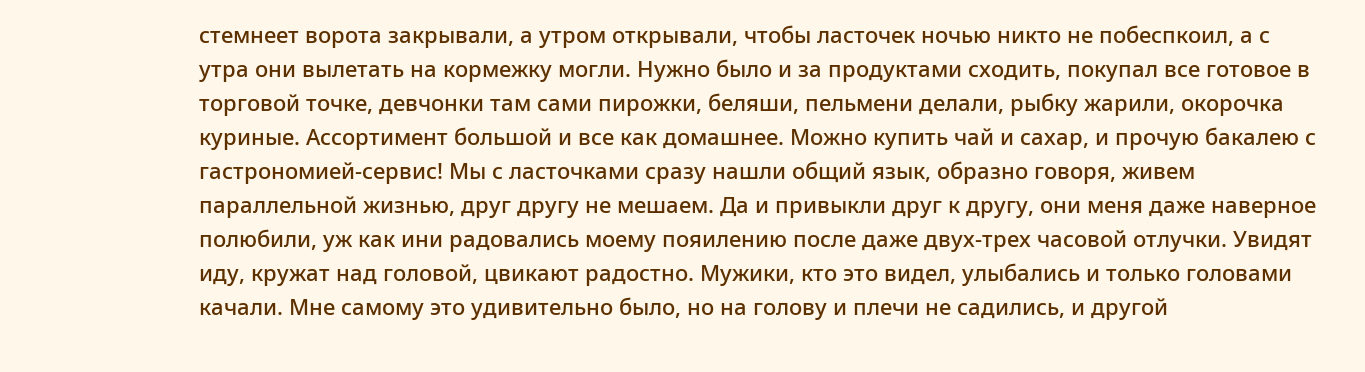стемнеет ворота закрывали, а утром открывали, чтобы ласточек ночью никто не побеспкоил, а с утра они вылетать на кормежку могли. Нужно было и за продуктами сходить, покупал все готовое в торговой точке, девчонки там сами пирожки, беляши, пельмени делали, рыбку жарили, окорочка куриные. Ассортимент большой и все как домашнее. Можно купить чай и сахар, и прочую бакалею с гастрономией-сервис! Мы с ласточками сразу нашли общий язык, образно говоря, живем параллельной жизнью, друг другу не мешаем. Да и привыкли друг к другу, они меня даже наверное полюбили, уж как ини радовались моему пояилению после даже двух-трех часовой отлучки. Увидят иду, кружат над головой, цвикают радостно. Мужики, кто это видел, улыбались и только головами качали. Мне самому это удивительно было, но на голову и плечи не садились, и другой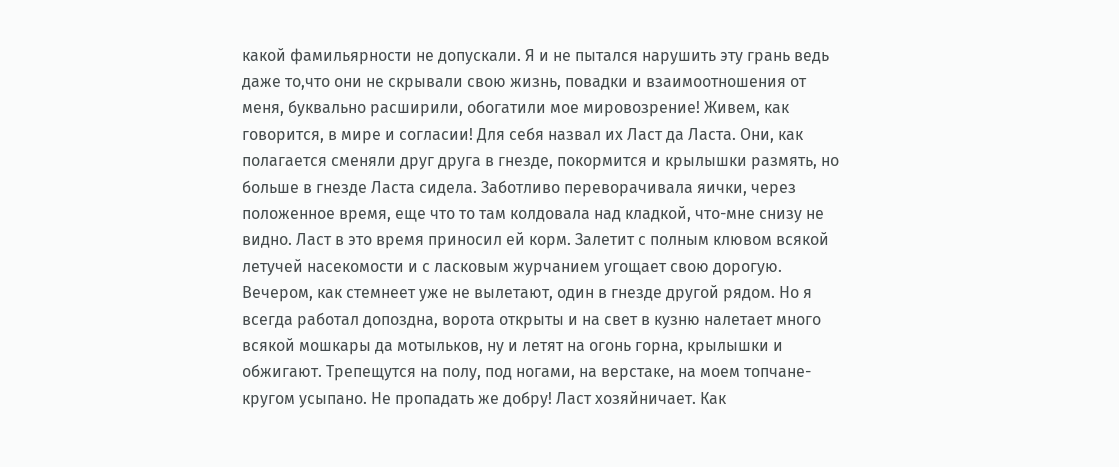какой фамильярности не допускали. Я и не пытался нарушить эту грань ведь даже то,что они не скрывали свою жизнь, повадки и взаимоотношения от меня, буквально расширили, обогатили мое мировозрение! Живем, как говорится, в мире и согласии! Для себя назвал их Ласт да Ласта. Они, как полагается сменяли друг друга в гнезде, покормится и крылышки размять, но больше в гнезде Ласта сидела. Заботливо переворачивала яички, через положенное время, еще что то там колдовала над кладкой, что-мне снизу не видно. Ласт в это время приносил ей корм. Залетит с полным клювом всякой летучей насекомости и с ласковым журчанием угощает свою дорогую. Вечером, как стемнеет уже не вылетают, один в гнезде другой рядом. Но я всегда работал допоздна, ворота открыты и на свет в кузню налетает много всякой мошкары да мотыльков, ну и летят на огонь горна, крылышки и обжигают. Трепещутся на полу, под ногами, на верстаке, на моем топчане-кругом усыпано. Не пропадать же добру! Ласт хозяйничает. Как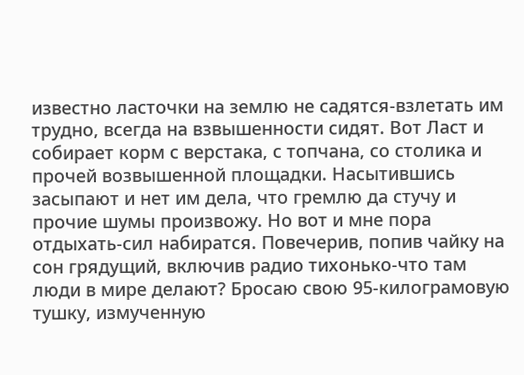известно ласточки на землю не садятся-взлетать им трудно, всегда на взвышенности сидят. Вот Ласт и собирает корм с верстака, с топчана, со столика и прочей возвышенной площадки. Насытившись засыпают и нет им дела, что гремлю да стучу и прочие шумы произвожу. Но вот и мне пора отдыхать-сил набиратся. Повечерив, попив чайку на сон грядущий, включив радио тихонько-что там люди в мире делают? Бросаю свою 95-килограмовую тушку, измученную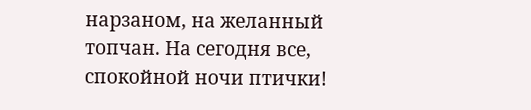нарзаном, на желанный топчан. На сегодня все, спокойной ночи птички!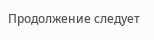Продолжение следует